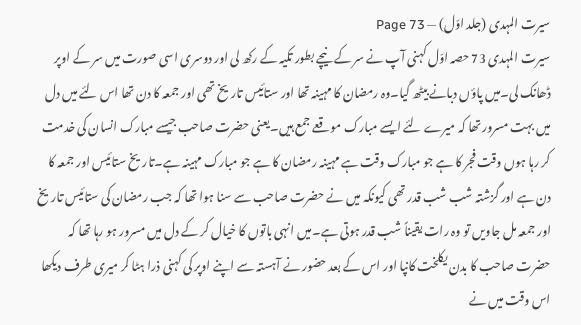سیرت المہدی (جلد اوّل) — Page 73
سیرت المہدی 73 حصہ اوّل کہنی آپ نے سر کے نیچے بطور تکیہ کے رکھ لی اور دوسری اسی صورت میں سر کے اوپر ڈھانک لی۔میں پاؤں دبانے بیٹھ گیا۔وہ رمضان کا مہینہ تھا اور ستائیس تاریخ تھی اور جمعہ کا دن تھا اس لئے میں دل میں بہت مسرور تھا کہ میرے لئے ایسے مبارک موقعے جمع ہیں۔یعنی حضرت صاحب جیسے مبارک انسان کی خدمت کر رہا ہوں وقت فجر کا ہے جو مبارک وقت ہے مہینہ رمضان کا ہے جو مبارک مہینہ ہے۔تاریخ ستائیس اور جمعہ کا دن ہے اور گزشتہ شب شب قدر تھی کیونکہ میں نے حضرت صاحب سے سنا ہوا تھا کہ جب رمضان کی ستائیس تاریخ اور جمعہ مل جاویں تو وہ رات یقیناً شب قدر ہوتی ہے۔میں انہی باتوں کا خیال کر کے دل میں مسرور ہو رہا تھا کہ حضرت صاحب کا بدن یکلخت کانپا اور اس کے بعد حضور نے آہستہ سے اپنے اوپر کی کہنی ذرا ہٹا کر میری طرف دیکھا اس وقت میں نے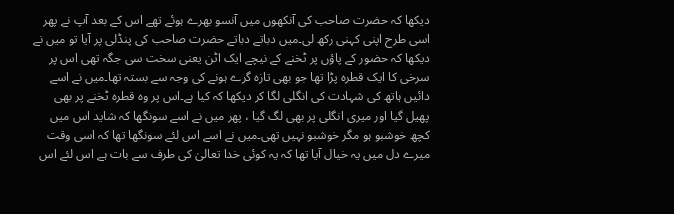دیکھا کہ حضرت صاحب کی آنکھوں میں آنسو بھرے ہوئے تھے اس کے بعد آپ نے پھر اسی طرح اپنی کہنی رکھ لی۔میں دباتے دباتے حضرت صاحب کی پنڈلی پر آیا تو میں نے دیکھا کہ حضور کے پاؤں پر ٹخنے کے نیچے ایک اٹن یعنی سخت سی جگہ تھی اس پر سرخی کا ایک قطرہ پڑا تھا جو بھی تازہ گرے ہونے کی وجہ سے بستہ تھا۔میں نے اسے دائیں ہاتھ کی شہادت کی انگلی لگا کر دیکھا کہ کیا ہے۔اس پر وہ قطرہ ٹخنے پر بھی پھیل گیا اور میری انگلی پر بھی لگ گیا ، پھر میں نے اسے سونگھا کہ شاید اس میں کچھ خوشبو ہو مگر خوشبو نہیں تھی۔میں نے اسے اس لئے سونگھا تھا کہ اسی وقت میرے دل میں یہ خیال آیا تھا کہ یہ کوئی خدا تعالیٰ کی طرف سے بات ہے اس لئے اس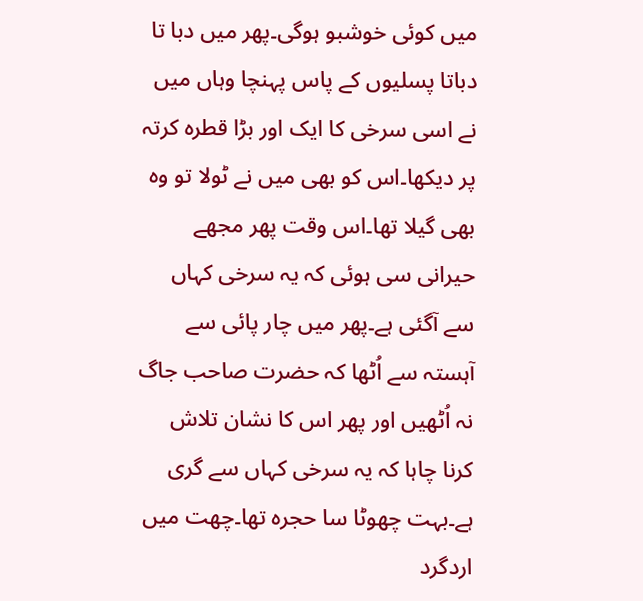میں کوئی خوشبو ہوگی۔پھر میں دبا تا دباتا پسلیوں کے پاس پہنچا وہاں میں نے اسی سرخی کا ایک اور بڑا قطرہ کرتہ پر دیکھا۔اس کو بھی میں نے ٹولا تو وہ بھی گیلا تھا۔اس وقت پھر مجھے حیرانی سی ہوئی کہ یہ سرخی کہاں سے آگئی ہے۔پھر میں چار پائی سے آہستہ سے اُٹھا کہ حضرت صاحب جاگ نہ اُٹھیں اور پھر اس کا نشان تلاش کرنا چاہا کہ یہ سرخی کہاں سے گری ہے۔بہت چھوٹا سا حجرہ تھا۔چھت میں اردگرد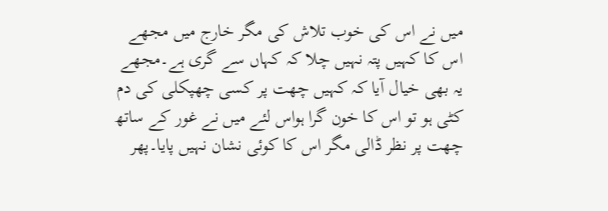میں نے اس کی خوب تلاش کی مگر خارج میں مجھے اس کا کہیں پتہ نہیں چلا کہ کہاں سے گری ہے۔مجھے یہ بھی خیال آیا کہ کہیں چھت پر کسی چھپکلی کی دم کٹی ہو تو اس کا خون گرا ہواس لئے میں نے غور کے ساتھ چھت پر نظر ڈالی مگر اس کا کوئی نشان نہیں پایا۔پھر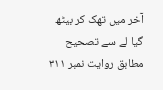آخر میں تھک کر بیٹھ گیا لے سے تصحیح مطابق روایت نمبر ۳۱۱